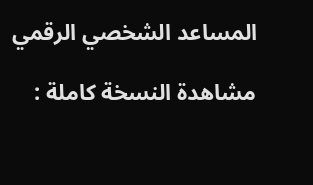المساعد الشخصي الرقمي

مشاهدة النسخة كاملة :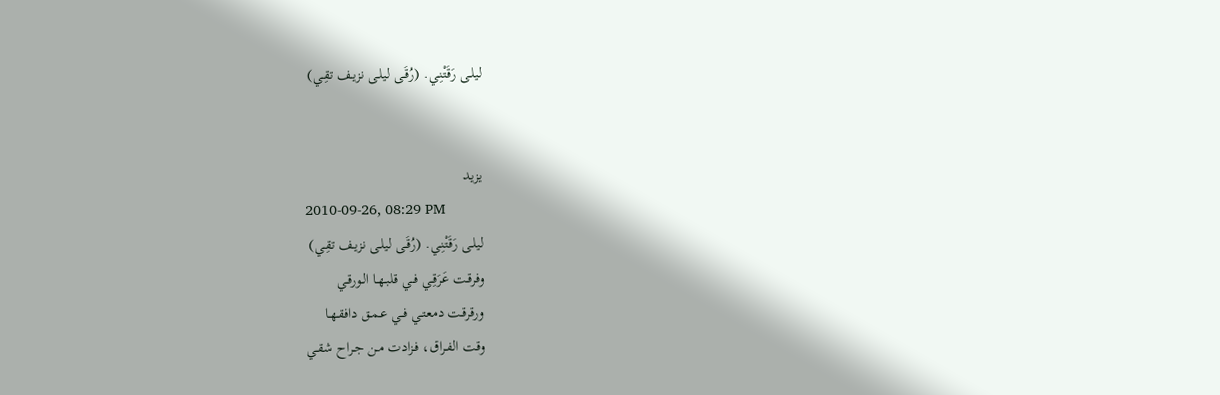ليلـى رَقَتْنِـي. (رُقَـى ليلـى نزيـف تقِـي)


يزيد
2010-09-26, 08:29 PM
ليلـى رَقَتْنِـي. (رُقَـى ليلـى نزيـف تقِـي)
وفرقـت عَرَقِـي فــي قلبـهـا الـورقـي
ورقرقـت دمعتـي فــي عـمـق دافقـهـا
وقت الفـراق، فـزادت مـن جـراح شقـي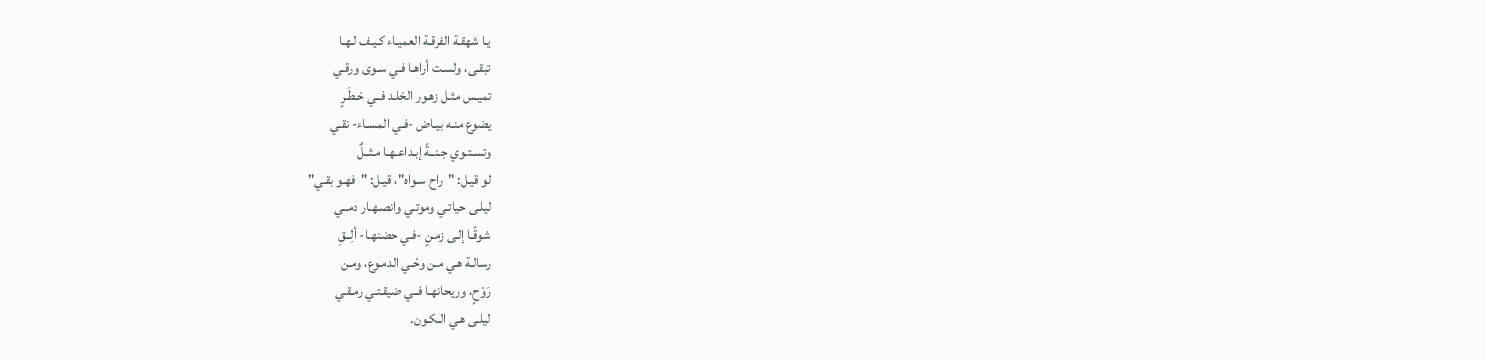يـا شهقـة الفرقـة العميـاء كـيـف لـهـا
تبقـى، ولسـت أراهـا فـي سـوى ورقـي
تميـس مثـل زهـور الخلـد فــي خـطَـرٍ
يضوع منـه بيـاض -فـي المسـاء- نقـي
وتسـتـوي جـنــةً إبـداعـهـا مـثــلٌ
لو قيـل: "راح سـواه"، قيـل: "فهـو بقـي"
ليلـى حياتـي وموتـي وانصـهـار دمــي
شوقًـا إلـى زمـنٍ -فـي حضنهـا- ألِــقِ
رسالـة هـي مـن وحْـي الدمـوع، ومـن
رَوْحٍ، وريحانهـا فــي ضيقـتـي رمـقـي
ليلـى هـي الـكـون.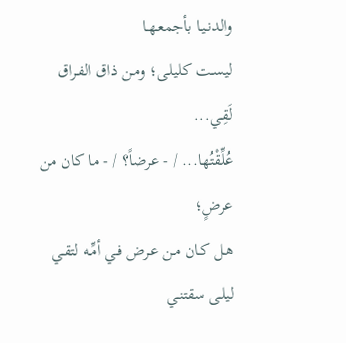والدنـيـا بأجمعـهـا
ليسـت كليلـى؛ ومـن ذاق الفـراق لَقِـي...
عُلِّقْتُها... / - عرضاً؟ / - ما كان من عرضٍ؛
هـل كـان مـن عـرض فـي أمِّـه لتقـي
ليلـى سقتنـي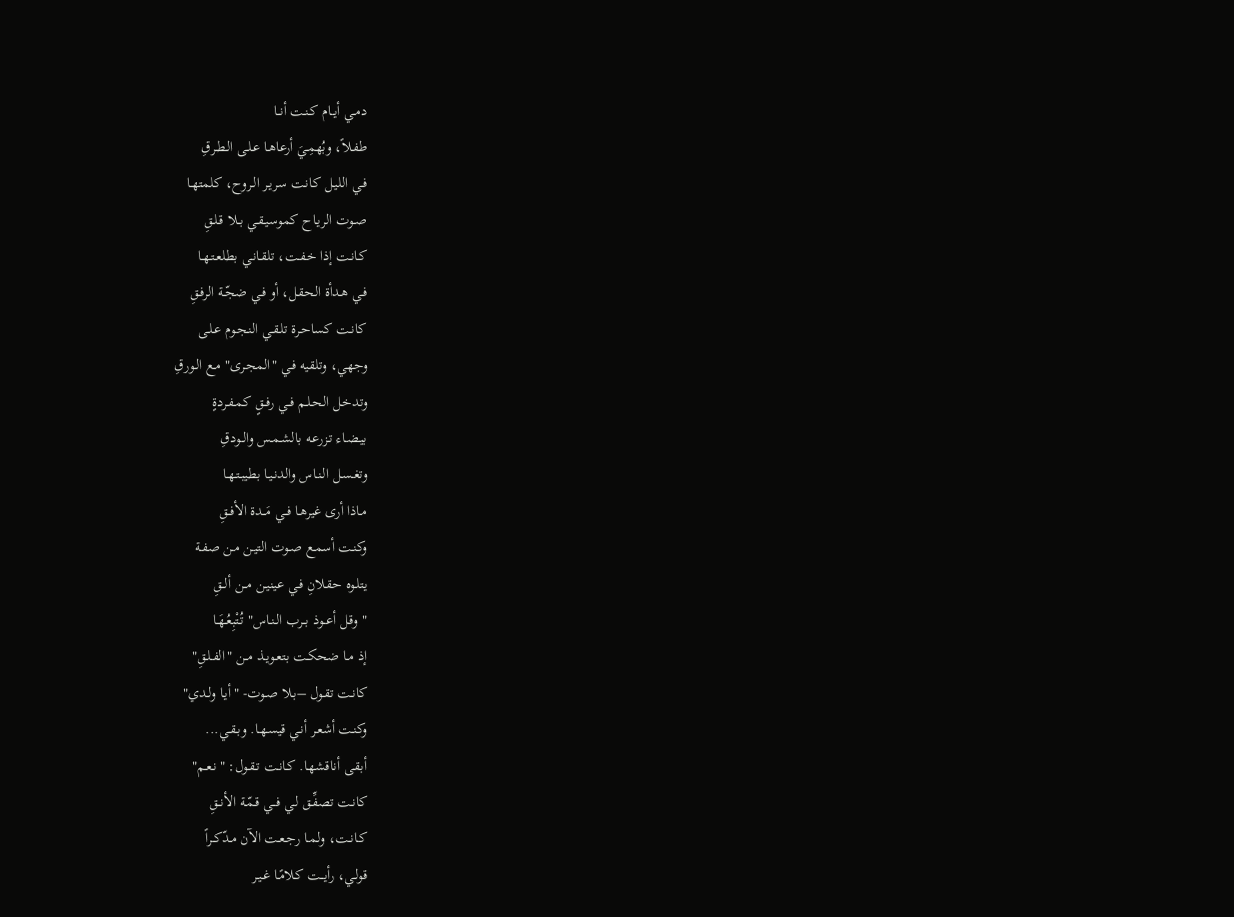دمـي أيــام كـنـت أنــا
طفـلاً، وبُهمِـيَ أرعاهـا عـلـى الـطـرقِ
فـي الليـل كانـت سريـر الـروح، كلمتهـا
صـوت الريـاح كموسيـقـي بــلا قـلـقِ
كـانـت إذا خـفـت، تلقـانـي بطلعـتـهـا
فـي هـدأة الحقـل، أو فـي ضجّـة الرفـقِ
كانـت كساحـرة تلـقـي النـجـوم عـلـى
وجهي، وتلقيه فـي "المجـرى" مـع الـورقِ
وتدخـل الحـلـم فــي رفــقٍ كمـفـردةٍ
بيـضـاء تـزرعـه بالشـمـس والــودقِ
وتغـسـل الـنـاس والدنـيـا بطيبـتـهـا
مـاذا أرى غيرهـا فــي مَــدة الأفــقِ
وكنـت أسمـع صـوت التيـن مـن صفـة
يتلـوه حقـلانِ فـي عينيـن مــن ألــقِ
"وقـل أعــوذ بــرب الـنـاس" تُتْبِعُـهَـا
إذ مـا ضحكـت بتعـويـذ مــن "الفـلـقِ"
كانـت تقـول –بـلا صـوت- "أيـا ولـدي"
وكنـت أشعـر أنـي قيسـهـا. وبـقـي...
أبقـى أناقشهـا. كـانـت تـقـول: "نـعـم"
كانـت تصفِّـق لـي فــي قـمّـة الأنــقِ
كـانـت، ولـمـا رجـعـت الآن مـدّكــراً
قولـي، رأيــت كـلامًـا غـيـر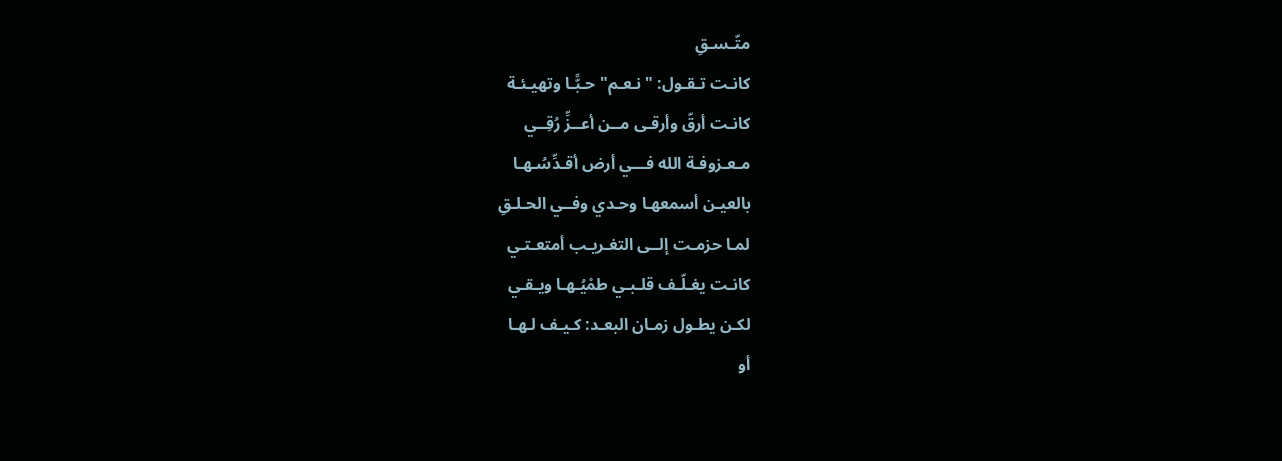متّـسـقِ
كانـت تـقـول: "نـعـم" حـبًّـا وتهيـئـة
كانـت أرقّ وأرقـى مــن أعــزِّ رُقِــي
مـعـزوفـة الله فـــي أرض أقـدِّسُـهـا
بالعيـن أسمعهـا وحـدي وفــي الحـلـقِ
لمـا حزمـت إلــى التغـريـب أمتعـتـي
كانـت يغـلّـف قلـبـي طمْيُـهـا ويـقـي
لكـن يطـول زمـان البعـد: كـيـف لـهـا
أو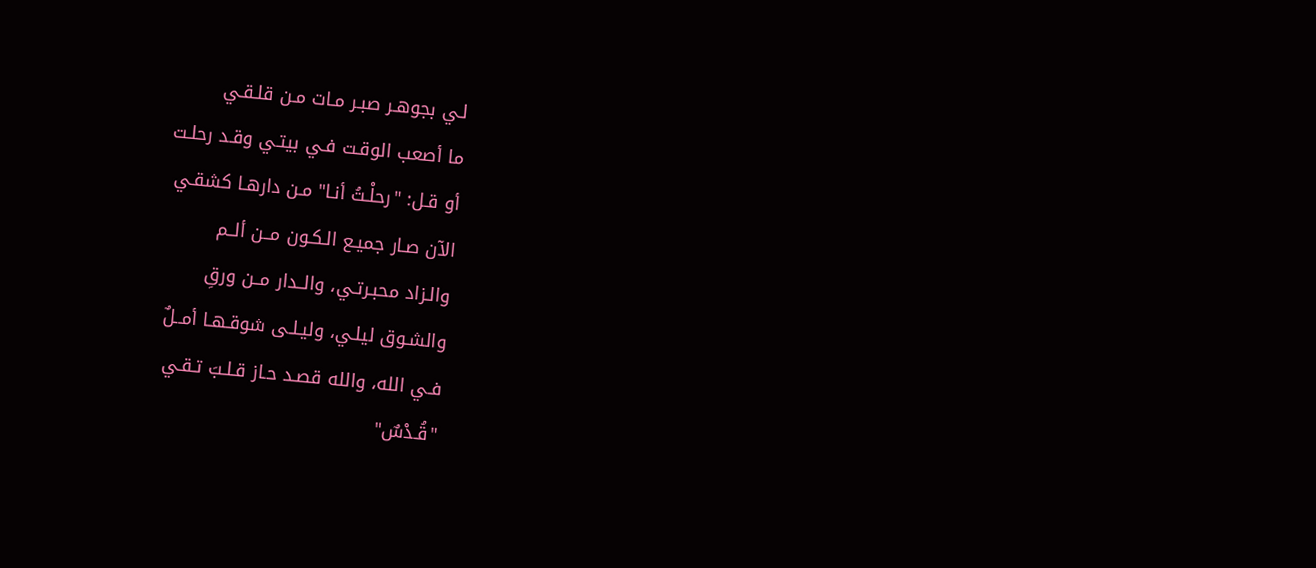لـي بجوهـر صبـر مـات مـن قلـقـي
ما أصعب الوقـت فـي بيتـي وقـد رحلـت
أو قـل: "رحلْـتُ أنـا" مـن دارهـا كشقـي
الآن صـار جميـع الـكـون مــن ألــم
والـزاد محبـرتـي، والــدار مــن ورقِ
والشـوق ليلـي، وليـلـى شوقـهـا أمــلٌ
فـي الله، والله قصـد حـاز قـلـبَ تـقـي
"قُـدْسٌ"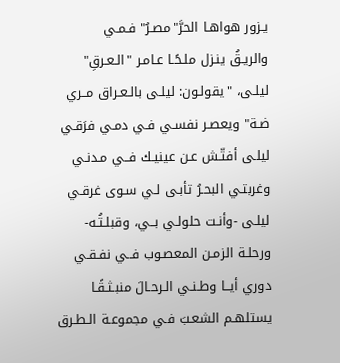يـزور هواهـا الحرَّ"مصـرُ" فـمـي
والريـقُ ينـزل ملـحًـا عـامـر "الـعـرقِ"
ليلـى، "يقولـون: ليلـى بالـعـراق مــري
ضـة" ويعصـر نفسـي فـي دمـي فرَقـي
ليلـى أفتّـش عـن عينيـك فــي مـدنـي
وغربتـي البحـرُ تأبـى لـي سـوى غرقـي
ليلـى -وأنـت حلولـي بــي، وقبلـتُـه-
ورحلـة الزمـن المعصـوب فــي نفـقـي
دوري أيــا وطـنـي الـرحـالَ منبـثـقًـا
يستلهـم الشعـبَ فـي مجموعـة الـطـرق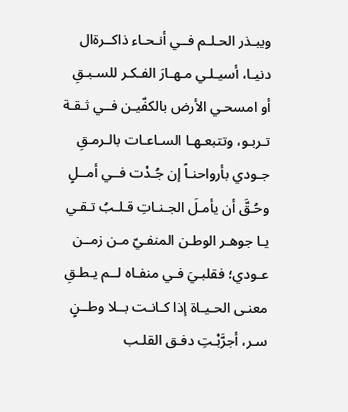ويبـذر الحـلـم فــي أنـحـاء ذاكــرةال
دنيـا، أسيـلـي مـهـارَ الفـكـر للسـبـقِ
أو امسحـي الأرض بالكفّيـن فــي ثـقـة
تـربـو، وتتبعـهـا السـاعـات بالـرمـقِ
جـودي بأرواحنـاً إن جُـدْت فــي أمــلٍ
وحُـقَّ أن يأمـلَ الجـنـاتِ قـلـبُ تـقـي
يـا جوهـر الوطـن المنفـيّ مـن زمــن
عـودي؛ فقلبـيَ فـي منفـاه لــم يـطـقِ
معنـى الحـيـاة إذا كـانـت بــلا وطــنٍ
سـر، أجرَّبْـتِ دفـق القلـب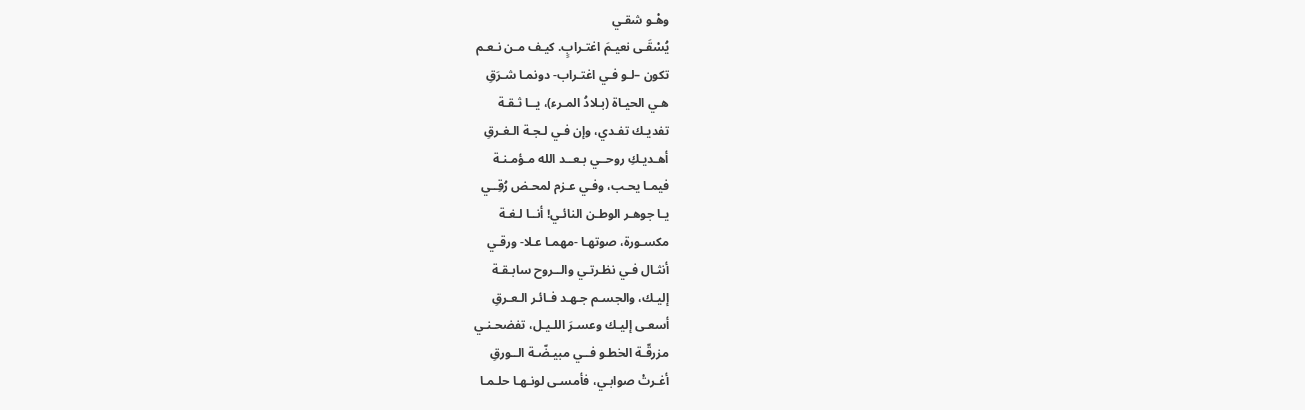وهْـو شقـي
يُسْقَـى نعيـمَ اغتـرابٍ. كيـف مـن نـعـم
تكون –لـو فـي اغتـراب- دونمـا شـرَقِ
هـي الحيـاة (بـلادُ المـرء)، يــا ثـقـة
تفديـك تفـدي، وإن فـي لـجـة الـغـرقِ
أهـديـكِ روحــي بـعــد الله مـؤمـنـة
فيمـا يحـب، وفـي عـزم لمحـض رُقِــي
يـا جوهـر الوطـن النائـي! أنــا لـغـة
مكسـورة، صوتهـا -مهمـا عـلا- ورقـي
أنثـال فـي نظـرتـي والــروح سابـقـة
إليـك، والجسـم جـهـد فـائـر الـعـرقِ
أسعـى إليـك وعسـرَ اللـيـل، تفضحـنـي
مزرقّـة الخطـو فــي مبيـضّـة الــورقِ
أغـرتْ صوابـي، فأمسـى لونـهـا حلـمـا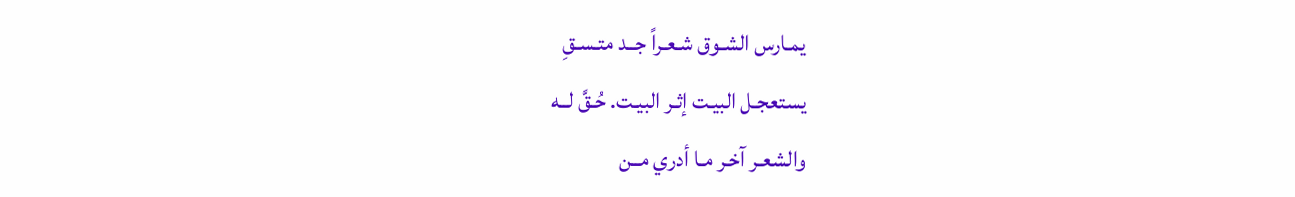يمـارس الشـوق شـعـراً جــد متـسـقِ
يستعجـل البيـت إثـر البيـت. حُـقَّ لــه
والشعـر آخـر مـا أدري مــن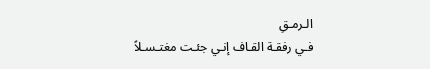الـرمـقِ
فـي رفقـة القـاف إنـي جئـت مغتـسـلاً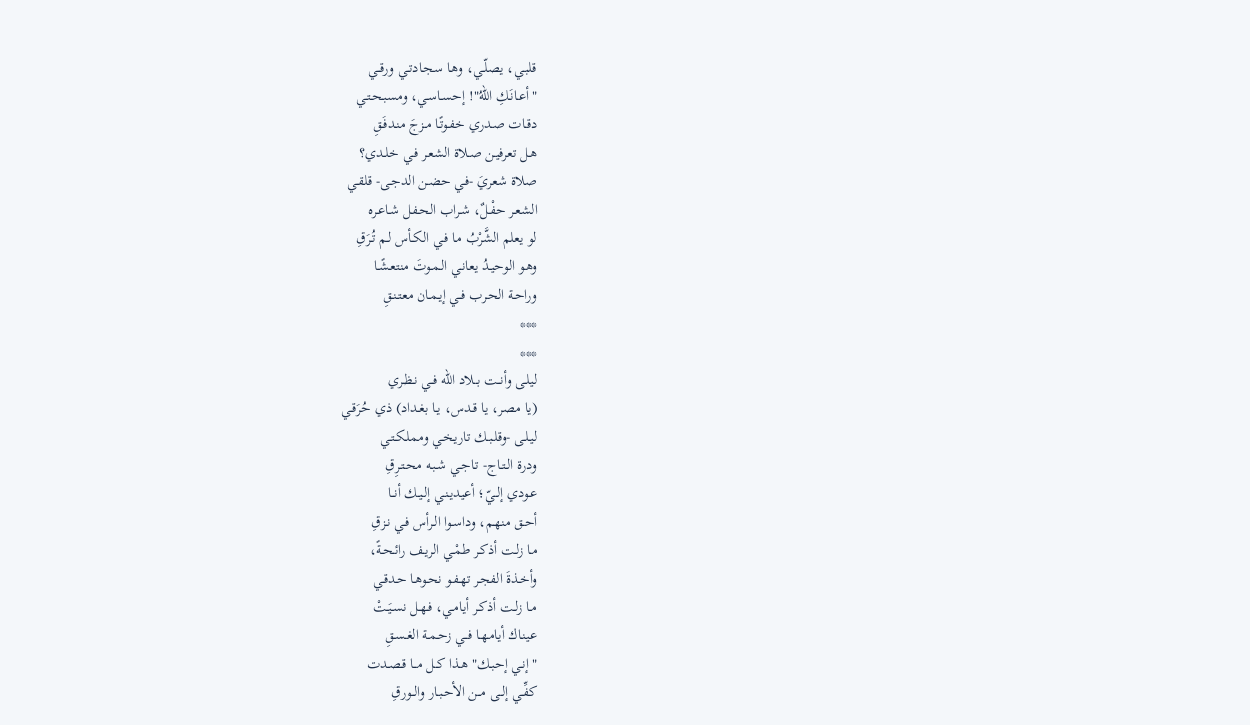قلبـي، يصلّـي، وهـا سجـادتـي ورقــي
"أعـانَـكِ اللهُ"! إحسـاسـي، ومسبـحـتـي
دقـات صـدري خفـوتًـا مــزجَ منـدفَـقِ
هـل تعرفيـن صـلاة الشعـر فـي خلـدي؟
صلاة شعريَ -فـي حضـن الدجـى- قلقـي
الشعـر حفْـلٌ، شـراب الحـفـل شـاعـره
لو يعلم الشَّرْبُ مـا فـي الكـأس لـم تُـرَقِ
وهـو الوحيـدُ يعانـي الـمـوتَ منتعـشًـا
وراحـة الحـرب فــي إيـمـان معتـنـقِ
***
***
ليلـى وأنــت بــلاد الله فــي نـظـري
(يا مصر، يا قـدس، يـا بغـداد) ذي حُرَقـي
ليـلـى -وقلـبـك تاريـخـي ومملـكـتـي
ودرة الـتـاج- تـاجـي شـبـه محـتـرِقِ
عـودي إلــيّ؛ أعيديـنـي إلـيـك أنــا
أحـق منهـم، وداسـوا الـرأس فـي نـزقِ
مـا زلـت أذكـر طمْـي الريـف رائـحـةً،
وأخـذةَ الفجـر تهـفـو نحـوهـا حـدقـي
مـا زلـت أذكـر أيامـي، فـهـل نسـيَـتْ
عينـاك أيامـهـا فــي زحـمـة الغـسـقِ
"إنـي إحبـك" هـذا كــل مــا قـصـدت
كفِّـي إلــى مــن الأحـبـار والــورقِ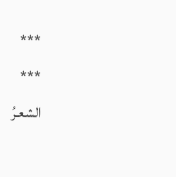***
***
الشعـرُ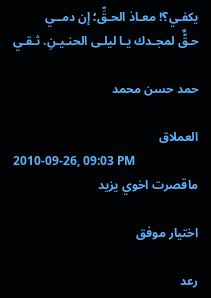يكفـي؟! معـاذ الحـقِّ؛ إن دمــي
حـقٌّ لمجـدك يـا ليلـى الحنـيـنِ. ثـقـي

حمد حسن محمد

العملاق
2010-09-26, 09:03 PM
ماقصرت اخوي يزيد

اختيار موفق

رعد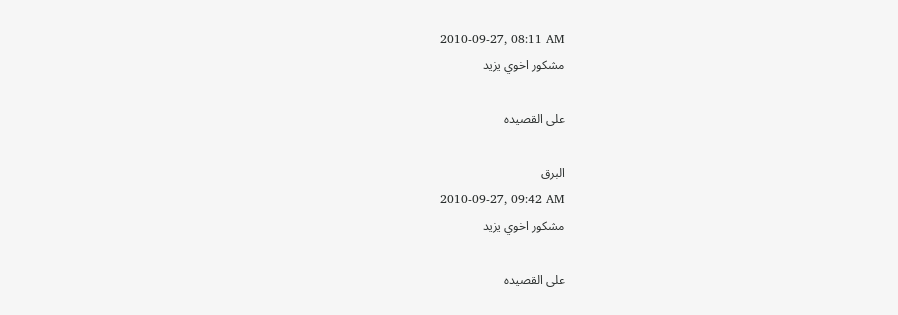2010-09-27, 08:11 AM
مشكور اخوي يزيد

على القصيده

البرق
2010-09-27, 09:42 AM
مشكور اخوي يزيد

على القصيده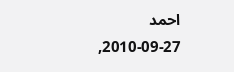احمد
2010-09-27,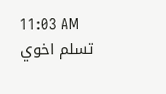11:03 AM
تسلم اخوي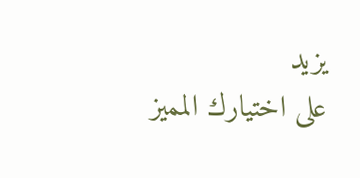يزيد
على اختيارك المميز